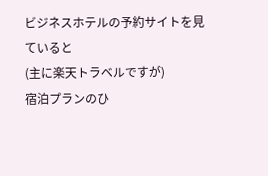ビジネスホテルの予約サイトを見ていると
(主に楽天トラベルですが)
宿泊プランのひ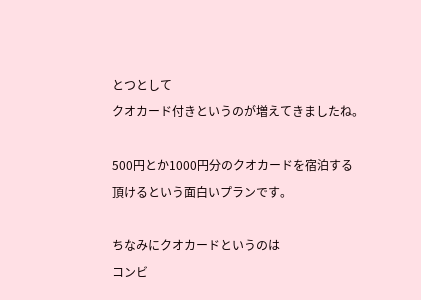とつとして
クオカード付きというのが増えてきましたね。

500円とか1000円分のクオカードを宿泊する
頂けるという面白いプランです。

ちなみにクオカードというのは
コンビ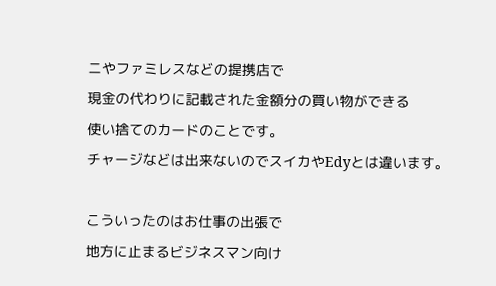ニやファミレスなどの提携店で
現金の代わりに記載された金額分の買い物ができる
使い捨てのカードのことです。
チャージなどは出来ないのでスイカやEdyとは違います。

こういったのはお仕事の出張で
地方に止まるビジネスマン向け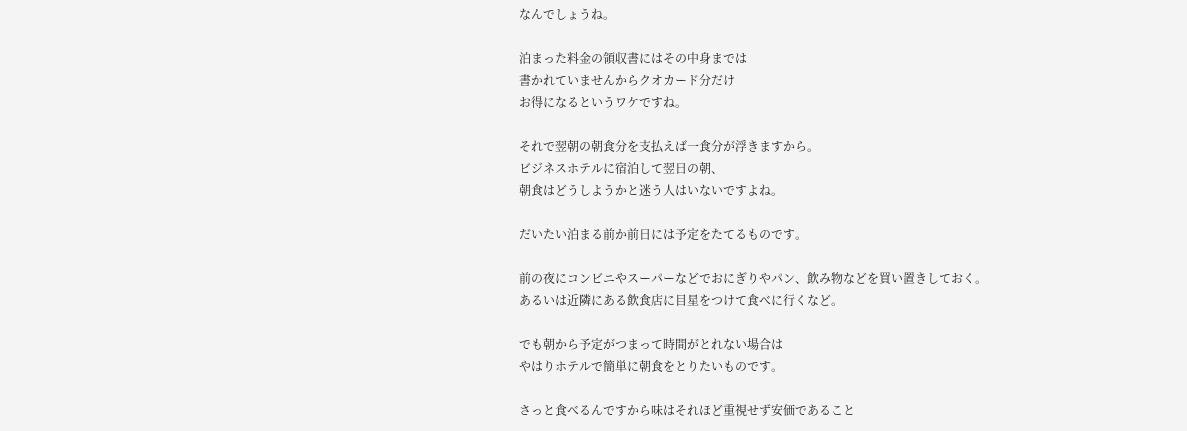なんでしょうね。

泊まった料金の領収書にはその中身までは
書かれていませんからクオカード分だけ
お得になるというワケですね。

それで翌朝の朝食分を支払えば一食分が浮きますから。
ビジネスホテルに宿泊して翌日の朝、
朝食はどうしようかと迷う人はいないですよね。

だいたい泊まる前か前日には予定をたてるものです。

前の夜にコンビニやスーパーなどでおにぎりやパン、飲み物などを買い置きしておく。
あるいは近隣にある飲食店に目星をつけて食べに行くなど。

でも朝から予定がつまって時間がとれない場合は
やはりホテルで簡単に朝食をとりたいものです。

さっと食べるんですから味はそれほど重視せず安価であること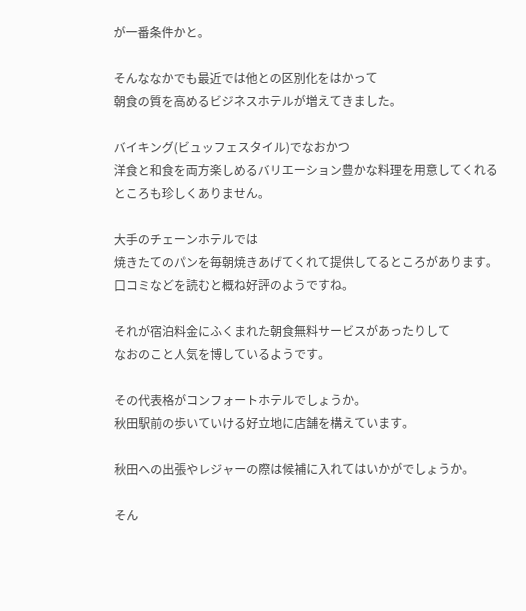が一番条件かと。

そんななかでも最近では他との区別化をはかって
朝食の質を高めるビジネスホテルが増えてきました。

バイキング(ビュッフェスタイル)でなおかつ
洋食と和食を両方楽しめるバリエーション豊かな料理を用意してくれるところも珍しくありません。

大手のチェーンホテルでは
焼きたてのパンを毎朝焼きあげてくれて提供してるところがあります。
口コミなどを読むと概ね好評のようですね。

それが宿泊料金にふくまれた朝食無料サービスがあったりして
なおのこと人気を博しているようです。

その代表格がコンフォートホテルでしょうか。
秋田駅前の歩いていける好立地に店舗を構えています。

秋田への出張やレジャーの際は候補に入れてはいかがでしょうか。

そん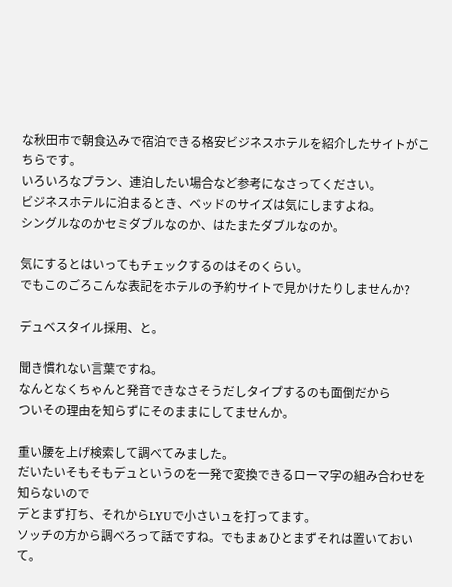な秋田市で朝食込みで宿泊できる格安ビジネスホテルを紹介したサイトがこちらです。
いろいろなプラン、連泊したい場合など参考になさってください。
ビジネスホテルに泊まるとき、ベッドのサイズは気にしますよね。
シングルなのかセミダブルなのか、はたまたダブルなのか。

気にするとはいってもチェックするのはそのくらい。
でもこのごろこんな表記をホテルの予約サイトで見かけたりしませんか?

デュベスタイル採用、と。

聞き慣れない言葉ですね。
なんとなくちゃんと発音できなさそうだしタイプするのも面倒だから
ついその理由を知らずにそのままにしてませんか。

重い腰を上げ検索して調べてみました。
だいたいそもそもデュというのを一発で変換できるローマ字の組み合わせを知らないので
デとまず打ち、それからLYUで小さいュを打ってます。
ソッチの方から調べろって話ですね。でもまぁひとまずそれは置いておいて。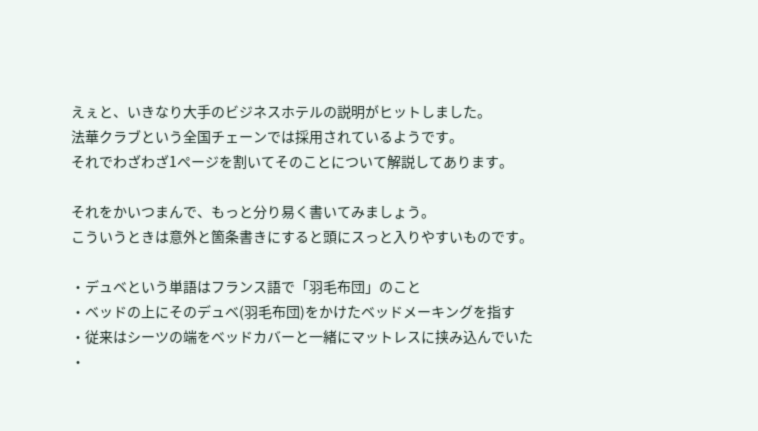えぇと、いきなり大手のビジネスホテルの説明がヒットしました。
法華クラブという全国チェーンでは採用されているようです。
それでわざわざ1ページを割いてそのことについて解説してあります。

それをかいつまんで、もっと分り易く書いてみましょう。
こういうときは意外と箇条書きにすると頭にスっと入りやすいものです。

・デュベという単語はフランス語で「羽毛布団」のこと
・ベッドの上にそのデュベ(羽毛布団)をかけたベッドメーキングを指す
・従来はシーツの端をベッドカバーと一緒にマットレスに挟み込んでいた
・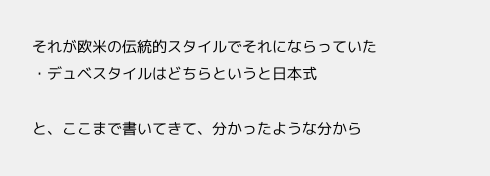それが欧米の伝統的スタイルでそれにならっていた
・デュベスタイルはどちらというと日本式

と、ここまで書いてきて、分かったような分から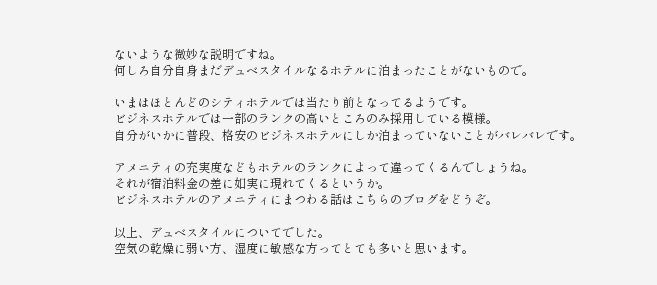ないような微妙な説明ですね。
何しろ自分自身まだデュベスタイルなるホテルに泊まったことがないもので。

いまはほとんどのシティホテルでは当たり前となってるようです。
ビジネスホテルでは一部のランクの高いところのみ採用している模様。
自分がいかに普段、格安のビジネスホテルにしか泊まっていないことがバレバレです。

アメニティの充実度などもホテルのランクによって違ってくるんでしょうね。
それが宿泊料金の差に如実に現れてくるというか。
ビジネスホテルのアメニティにまつわる話はこちらのブログをどうぞ。

以上、デュベスタイルについてでした。
空気の乾燥に弱い方、湿度に敏感な方ってとても多いと思います。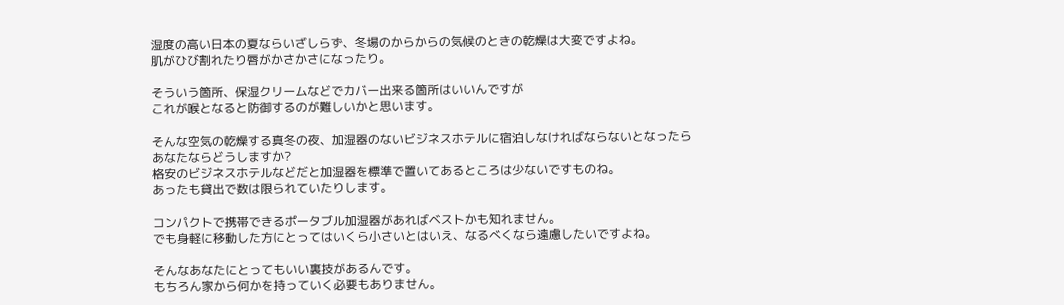湿度の高い日本の夏ならいざしらず、冬場のからからの気候のときの乾燥は大変ですよね。
肌がひび割れたり唇がかさかさになったり。

そういう箇所、保湿クリームなどでカバー出来る箇所はいいんですが
これが喉となると防御するのが難しいかと思います。

そんな空気の乾燥する真冬の夜、加湿器のないビジネスホテルに宿泊しなければならないとなったら
あなたならどうしますか?
格安のビジネスホテルなどだと加湿器を標準で置いてあるところは少ないですものね。
あったも貸出で数は限られていたりします。

コンパクトで携帯できるポータブル加湿器があればベストかも知れません。
でも身軽に移動した方にとってはいくら小さいとはいえ、なるべくなら遠慮したいですよね。

そんなあなたにとってもいい裏技があるんです。
もちろん家から何かを持っていく必要もありません。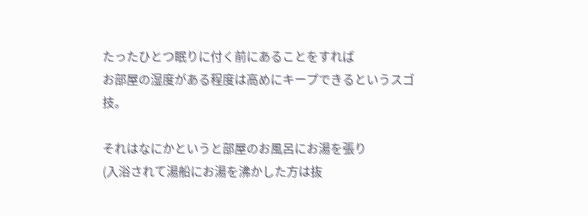たったひとつ眠りに付く前にあることをすれば
お部屋の湿度がある程度は高めにキープできるというスゴ技。

それはなにかというと部屋のお風呂にお湯を張り
(入浴されて湯船にお湯を沸かした方は抜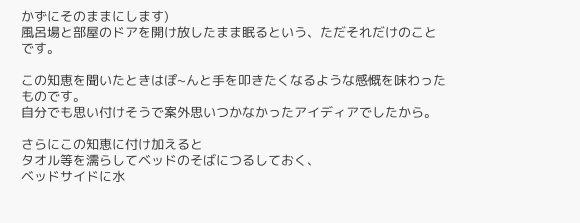かずにそのままにします)
風呂場と部屋のドアを開け放したまま眠るという、ただそれだけのことです。

この知恵を聞いたときはぽ~んと手を叩きたくなるような感慨を味わったものです。
自分でも思い付けそうで案外思いつかなかったアイディアでしたから。

さらにこの知恵に付け加えると
タオル等を濡らしてベッドのそばにつるしておく、
ベッドサイドに水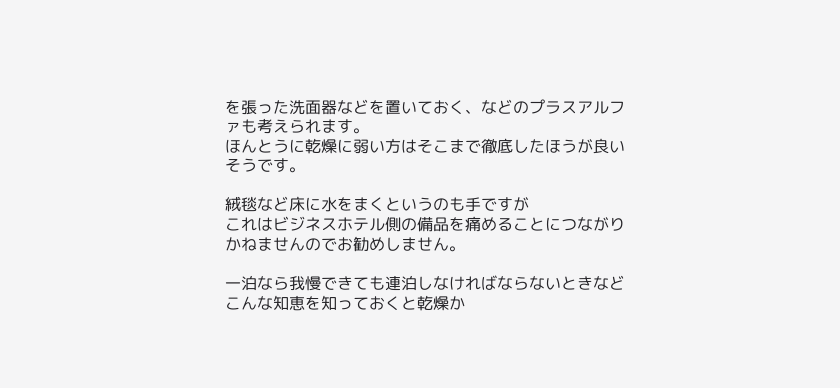を張った洗面器などを置いておく、などのプラスアルファも考えられます。
ほんとうに乾燥に弱い方はそこまで徹底したほうが良いそうです。

絨毯など床に水をまくというのも手ですが
これはビジネスホテル側の備品を痛めることにつながりかねませんのでお勧めしません。

一泊なら我慢できても連泊しなければならないときなど
こんな知恵を知っておくと乾燥か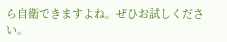ら自衛できますよね。ぜひお試しください。